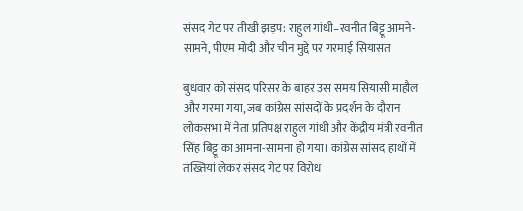संसद गेट पर तीखी झड़प: राहुल गांधी–रवनीत बिट्टू आमने-सामने, पीएम मोदी और चीन मुद्दे पर गरमाई सियासत

बुधवार को संसद परिसर के बाहर उस समय सियासी माहौल और गरमा गया, जब कांग्रेस सांसदों के प्रदर्शन के दौरान लोकसभा में नेता प्रतिपक्ष राहुल गांधी और केंद्रीय मंत्री रवनीत सिंह बिट्टू का आमना-सामना हो गया। कांग्रेस सांसद हाथों में तख्तियां लेकर संसद गेट पर विरोध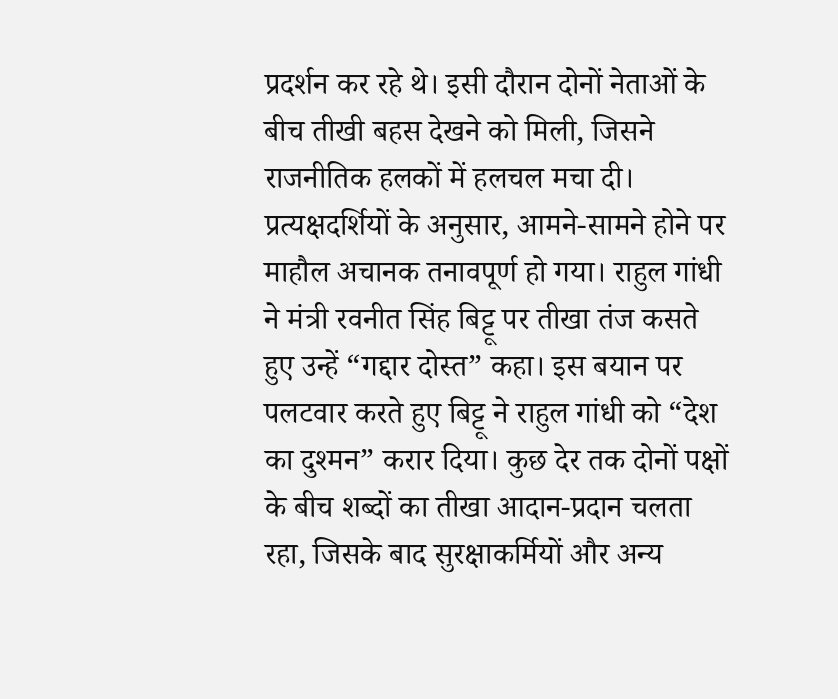प्रदर्शन कर रहे थे। इसी दौरान दोनों नेताओं के बीच तीखी बहस देखने को मिली, जिसने राजनीतिक हलकों में हलचल मचा दी। प्रत्यक्षदर्शियों के अनुसार, आमने-सामने होने पर माहौल अचानक तनावपूर्ण हो गया। राहुल गांधी ने मंत्री रवनीत सिंह बिट्टू पर तीखा तंज कसते हुए उन्हें “गद्दार दोस्त” कहा। इस बयान पर पलटवार करते हुए बिट्टू ने राहुल गांधी को “देश का दुश्मन” करार दिया। कुछ देर तक दोनों पक्षों के बीच शब्दों का तीखा आदान-प्रदान चलता रहा, जिसके बाद सुरक्षाकर्मियों और अन्य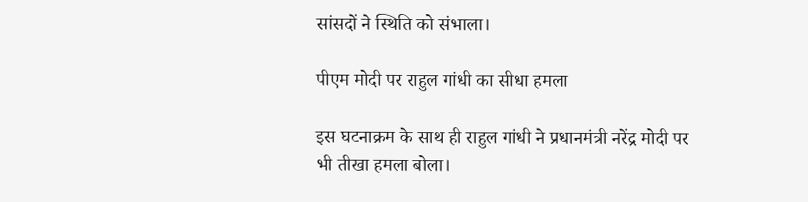सांसदों ने स्थिति को संभाला।

पीएम मोदी पर राहुल गांधी का सीधा हमला

इस घटनाक्रम के साथ ही राहुल गांधी ने प्रधानमंत्री नरेंद्र मोदी पर भी तीखा हमला बोला।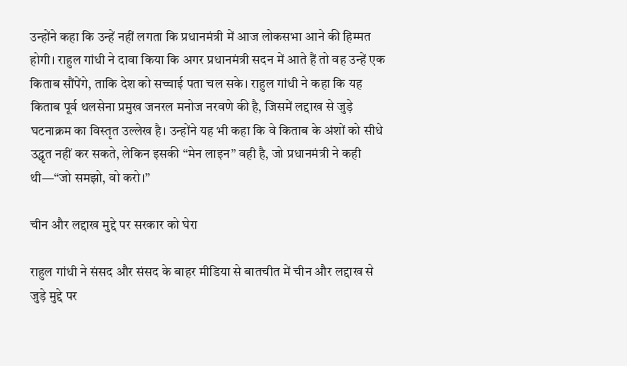उन्होंने कहा कि उन्हें नहीं लगता कि प्रधानमंत्री में आज लोकसभा आने की हिम्मत होगी। राहुल गांधी ने दावा किया कि अगर प्रधानमंत्री सदन में आते हैं तो वह उन्हें एक किताब सौंपेंगे, ताकि देश को सच्चाई पता चल सके। राहुल गांधी ने कहा कि यह किताब पूर्व थलसेना प्रमुख जनरल मनोज नरवणे की है, जिसमें लद्दाख से जुड़े घटनाक्रम का विस्तृत उल्लेख है। उन्होंने यह भी कहा कि वे किताब के अंशों को सीधे उद्धृत नहीं कर सकते, लेकिन इसकी “मेन लाइन” वही है, जो प्रधानमंत्री ने कही थी—“जो समझो, वो करो।”

चीन और लद्दाख मुद्दे पर सरकार को घेरा

राहुल गांधी ने संसद और संसद के बाहर मीडिया से बातचीत में चीन और लद्दाख से जुड़े मुद्दे पर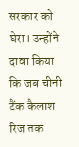सरकार को घेरा। उन्होंने दावा किया कि जब चीनी टैंक कैलाश रिज तक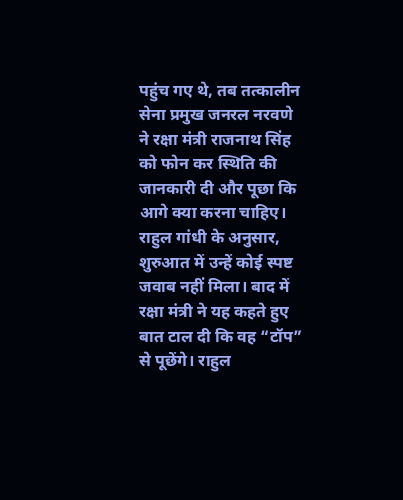पहुंच गए थे, तब तत्कालीन सेना प्रमुख जनरल नरवणे ने रक्षा मंत्री राजनाथ सिंह को फोन कर स्थिति की जानकारी दी और पूछा कि आगे क्या करना चाहिए। राहुल गांधी के अनुसार, शुरुआत में उन्हें कोई स्पष्ट जवाब नहीं मिला। बाद में रक्षा मंत्री ने यह कहते हुए बात टाल दी कि वह “टॉप” से पूछेंगे। राहुल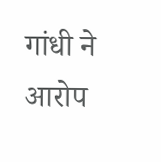गांधी ने आरोप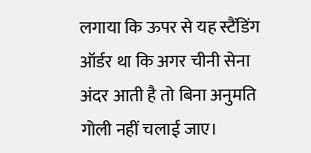लगाया कि ऊपर से यह स्टैंडिंग ऑर्डर था कि अगर चीनी सेना अंदर आती है तो बिना अनुमति गोली नहीं चलाई जाए।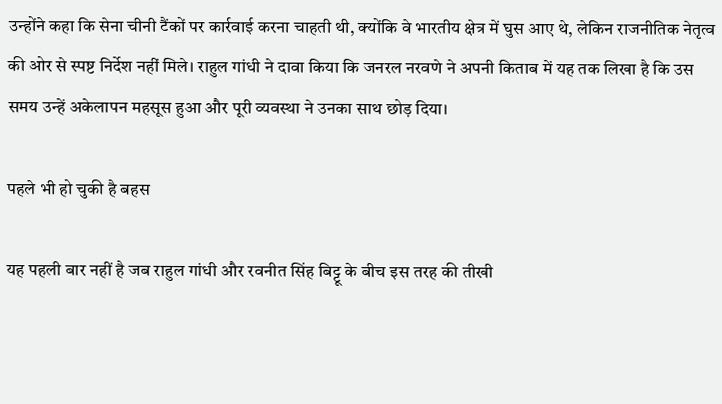उन्होंने कहा कि सेना चीनी टैंकों पर कार्रवाई करना चाहती थी, क्योंकि वे भारतीय क्षेत्र में घुस आए थे, लेकिन राजनीतिक नेतृत्व की ओर से स्पष्ट निर्देश नहीं मिले। राहुल गांधी ने दावा किया कि जनरल नरवणे ने अपनी किताब में यह तक लिखा है कि उस समय उन्हें अकेलापन महसूस हुआ और पूरी व्यवस्था ने उनका साथ छोड़ दिया।

पहले भी हो चुकी है बहस

यह पहली बार नहीं है जब राहुल गांधी और रवनीत सिंह बिट्टू के बीच इस तरह की तीखी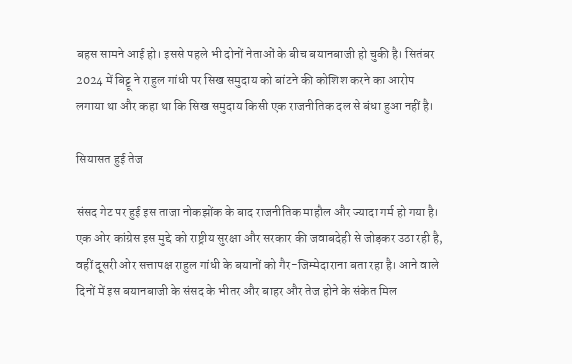बहस सामने आई हो। इससे पहले भी दोनों नेताओं के बीच बयानबाजी हो चुकी है। सितंबर 2024 में बिट्टू ने राहुल गांधी पर सिख समुदाय को बांटने की कोशिश करने का आरोप लगाया था और कहा था कि सिख समुदाय किसी एक राजनीतिक दल से बंधा हुआ नहीं है।

सियासत हुई तेज

संसद गेट पर हुई इस ताजा नोकझोंक के बाद राजनीतिक माहौल और ज्यादा गर्म हो गया है। एक ओर कांग्रेस इस मुद्दे को राष्ट्रीय सुरक्षा और सरकार की जवाबदेही से जोड़कर उठा रही है, वहीं दूसरी ओर सत्तापक्ष राहुल गांधी के बयानों को गैर-जिम्मेदाराना बता रहा है। आने वाले दिनों में इस बयानबाजी के संसद के भीतर और बाहर और तेज होने के संकेत मिल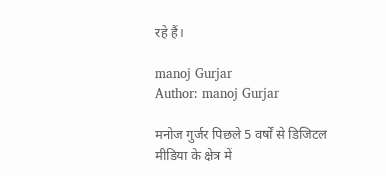रहे हैं।

manoj Gurjar
Author: manoj Gurjar

मनोज गुर्जर पिछले 5 वर्षों से डिजिटल मीडिया के क्षेत्र में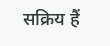सक्रिय हैं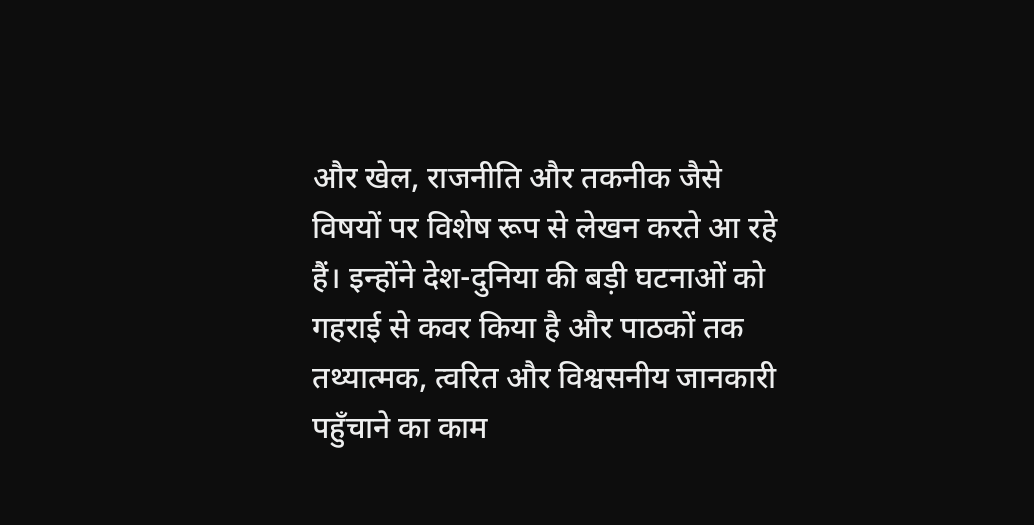और खेल, राजनीति और तकनीक जैसे विषयों पर विशेष रूप से लेखन करते आ रहे हैं। इन्होंने देश-दुनिया की बड़ी घटनाओं को गहराई से कवर किया है और पाठकों तक तथ्यात्मक, त्वरित और विश्वसनीय जानकारी पहुँचाने का काम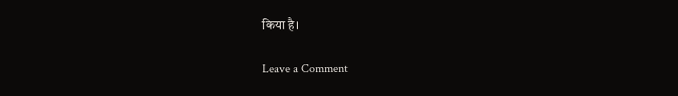किया है।

Leave a Comment